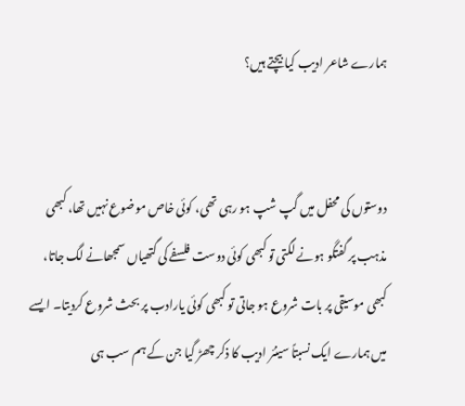ہمارے شاعر ادیب کیا بیچتے ہیں؟


دوستوں کی محفل میں گپ شپ ہو رہی تھی، کوئی خاص موضوع نہیں تھا، کبھی مذہب پر گفتگو ہونے لگتی تو کبھی کوئی دوست فلسفے کی گتھیاں سمجھانے لگ جاتا، کبھی موسیقی پر بات شروع ہو جاتی تو کبھی کوئی یارادب پر بحث شروع کردیتا۔ ایسے میں ہمارے ایک نسبتاً سینئر ادیب کا ذکر چھڑ گیا جن کے ہم سب ہی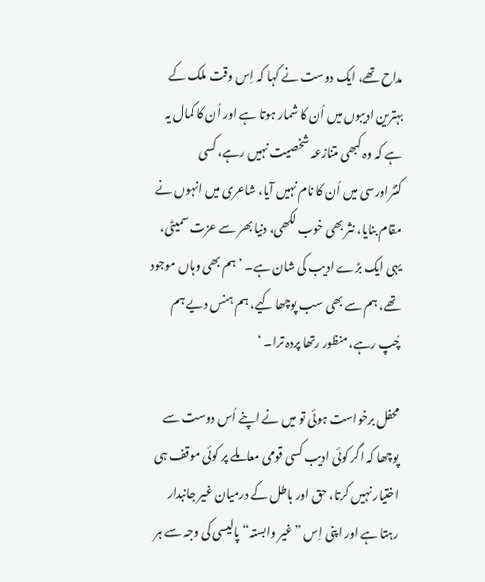مداح تھے، ایک دوست نے کہا کہ اِس وقت ملک کے بہترین ادیبوں میں اُن کا شمار ہوتا ہے اور اُن کا کمال یہ ہے کہ وہ کبھی متنازعہ شخصیت نہیں رہے، کسی کنٹراورسی میں اُن کا نام نہیں آیا، شاعری میں انہوں نے مقام بنایا، نثر بھی خوب لکھی، دنیا بھر سے عزت سمیٹی، یہی ایک بڑے ادیب کی شان ہے۔ ’ہم بھی وہاں موجود تھے، ہم سے بھی سب پوچھا کیے، ہم ہنس دیے ہم چُپ رہے، منظور رتھا پردہ ترا۔ ‘

محفل برخواست ہوئی تو میں نے اپنے اُس دوست سے پوچھا کہ اگر کوئی ادیب کسی قومی معاملے پر کوئی موقف ہی اختیار نہیں کرتا، حق اور باطل کے درمیان غیر جانبدار رہتا ہے اور اپنی اِس ”غیر وابستہ“ پالیسی کی وجہ سے ہر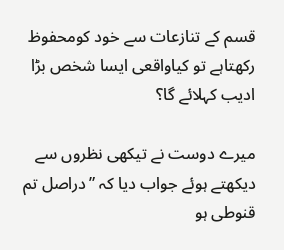قسم کے تنازعات سے خود کومحفوظ رکھتاہے تو کیاواقعی ایسا شخص بڑا ادیب کہلائے گا؟

میرے دوست نے تیکھی نظروں سے دیکھتے ہوئے جواب دیا کہ ”دراصل تم قنوطی ہو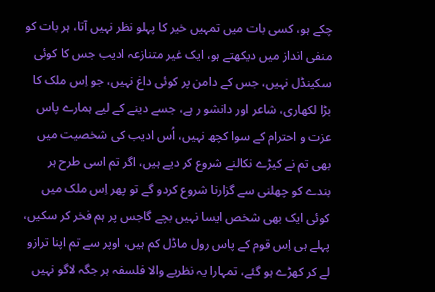چکے ہو، کسی بات میں تمہیں خیر کا پہلو نظر نہیں آتا، ہر بات کو منفی انداز میں دیکھتے ہو، ایک غیر متنازعہ ادیب جس کا کوئی سکینڈل نہیں، جس کے دامن پر کوئی داغ نہیں، جو اِس ملک کا بڑا لکھاری، شاعر اور دانشو ر ہے، جسے دینے کے لیے ہمارے پاس عزت و احترام کے سوا کچھ نہیں، اُس ادیب کی شخصیت میں بھی تم نے کیڑے نکالنے شروع کر دیے ہیں، اگر تم اسی طرح ہر بندے کو چھلنی سے گزارنا شروع کردو گے تو پھر اِس ملک میں کوئی ایک بھی شخص ایسا نہیں بچے گاجس پر ہم فخر کر سکیں، پہلے ہی اِس قوم کے پاس رول ماڈل کم ہیں، اوپر سے تم اپنا ترازو لے کر کھڑے ہو گئے، تمہارا یہ نظریے والا فلسفہ ہر جگہ لاگو نہیں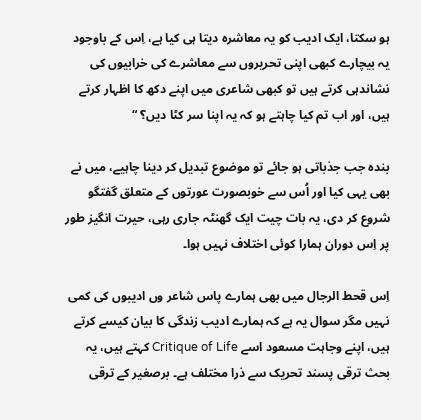ہو سکتا، ایک ادیب کو یہ معاشرہ دیتا ہی کیا ہے، اِس کے باوجود یہ بیچارے کبھی اپنی تحریروں سے معاشرے کی خرابیوں کی نشاندہی کرتے ہیں تو کبھی شاعری میں اپنے دکھ کا اظہار کرتے ہیں، اور اب تم کیا چاہتے ہو کہ یہ اپنا سر کٹا دیں؟ “

بندہ جب جذباتی ہو جائے تو موضوع تبدیل کر دینا چاہیے، میں نے بھی یہی کیا اور اُس سے خوبصورت عورتوں کے متعلق گفتگو شروع کر دی، یہ بات چیت ایک گھنٹہ جاری رہی، حیرت انگیز طور پر اِس دوران ہمارا کوئی اختلاف نہیں ہوا۔

اِس قحط الرجال میں بھی ہمارے پاس شاعر وں ادیبوں کی کمی نہیں مگر سوال یہ ہے کہ ہمارے ادیب زندگی کا بیان کیسے کرتے ہیں، اپنے وجاہت مسعود اسے Critique of Life کہتے ہیں، یہ بحث ترقی پسند تحریک سے ذرا مختلف ہے۔ برصغیر کے ترقی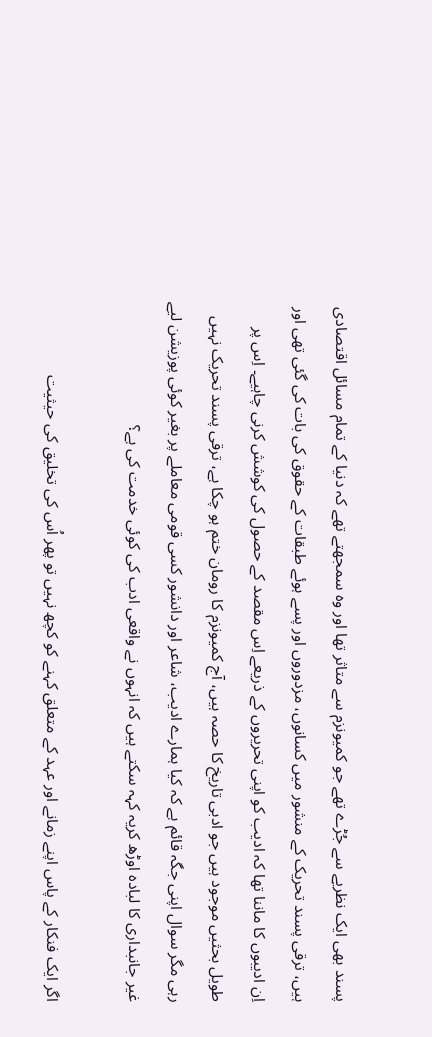پسند بھی ایک نظریے سے جُڑے تھے جو کمیونزم سے متاثر تھا اور وہ سمجھتے تھے کہ دنیا کے تمام مسائل اقتصادی ہیں، ترقی پسند تحریک کے منشور میں کسانوں، مزدوروں اور پسے ہوئے طبقات کے حقوق کی بات کی گئی تھی اور اِن ادیبوں کا ماننا تھا کہ ادیب کو اپنی تحریروں کے ذریعے اِس مقصد کے حصول کی کوشش کرنی چاہیے۔ اِس پر طویل بحثیں موجود ہیں جو ادبی تاریخ کا حصہ ہیں، آج کمیونزم کا رومان ختم ہو چکا ہے، ترقی پسند تحریک نہیں رہی مگر سوال اپنی جگہ قائم ہے کہ کیا ہمارے ادیب، شاعر اور دانشور کسی قومی معاملے پر بغیر کوئی پوزیشن لیے غیر جانبداری کا لبادہ اوڑھ کریہ کہہ سکتے ہیں کہ انہوں نے واقعی ادب کی کوئی خدمت کی ہے؟

اگر ایک فنکار کے پاس اپنے زمانے اور عہد کے متعلق کہنے کو کچھ نہیں تو پھر اُس کی تخلیق کی حیثیت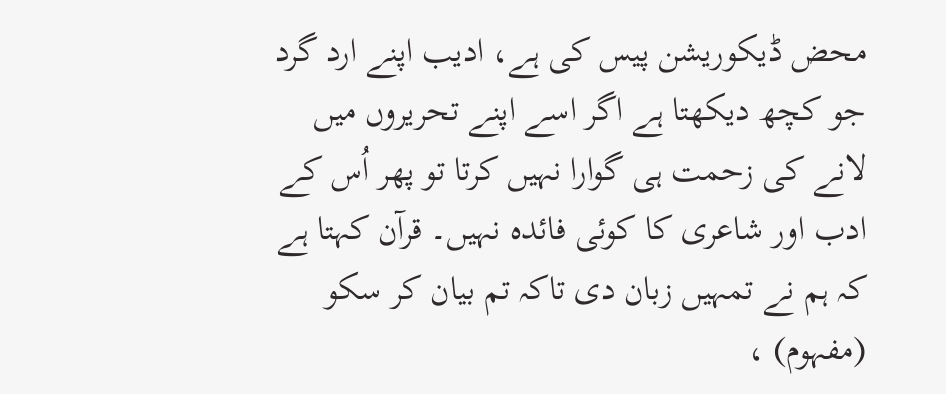محض ڈیکوریشن پیس کی ہے، ادیب اپنے ارد گرد جو کچھ دیکھتا ہے اگر اسے اپنے تحریروں میں لانے کی زحمت ہی گوارا نہیں کرتا تو پھر اُس کے ادب اور شاعری کا کوئی فائدہ نہیں۔ قرآن کہتا ہے کہ ہم نے تمہیں زبان دی تاکہ تم بیان کر سکو (مفہوم) ،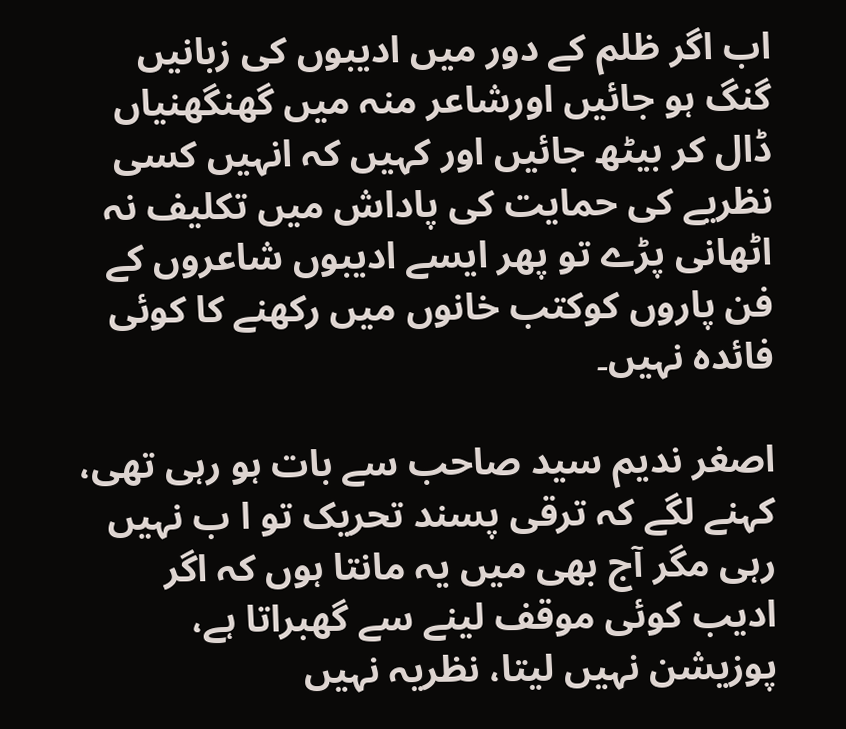اب اگر ظلم کے دور میں ادیبوں کی زبانیں گنگ ہو جائیں اورشاعر منہ میں گھنگھنیاں ڈال کر بیٹھ جائیں اور کہیں کہ انہیں کسی نظریے کی حمایت کی پاداش میں تکلیف نہ اٹھانی پڑے تو پھر ایسے ادیبوں شاعروں کے فن پاروں کوکتب خانوں میں رکھنے کا کوئی فائدہ نہیں۔

اصغر ندیم سید صاحب سے بات ہو رہی تھی، کہنے لگے کہ ترقی پسند تحریک تو ا ب نہیں رہی مگر آج بھی میں یہ مانتا ہوں کہ اگر ادیب کوئی موقف لینے سے گھبراتا ہے، پوزیشن نہیں لیتا، نظریہ نہیں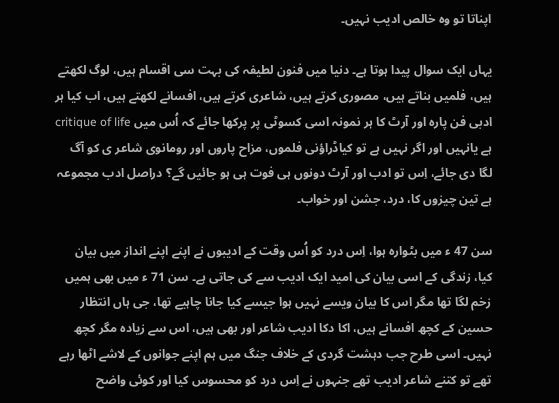اپناتا تو وہ خالص ادیب نہیں۔

یہاں ایک سوال پیدا ہوتا ہے۔ دنیا میں فنون لطیفہ کی بہت سی اقسام ہیں، لوگ لکھتے ہیں، فلمیں بناتے ہیں، مصوری کرتے ہیں، شاعری کرتے ہیں، افسانے لکھتے ہیں، اب کیا ہر ادبی فن پارہ اور آرٹ کا ہر نمونہ اسی کسوٹی پر پرکھا جائے کہ اُس میں critique of life ہے یانہیں اور اگر نہیں ہے تو کیاڈراؤنی فلموں، مزاح پاروں اور رومانوی شاعر ی کو آگ لگا دی جائے، اِس تو ادب اور آرٹ دونوں ہی فوت ہی ہو جائیں گے؟ دراصل ادب مجموعہ ہے تین چیزوں کا، درد، جشن اور خواب۔

سن 47 ء میں بٹوارہ ہوا، اِس درد کو اُس وقت کے ادیبوں نے اپنے اپنے انداز میں بیان کیا، زندگی کے اسی بیان کی امید ایک ادیب سے کی جاتی ہے۔ سن 71 ء میں بھی ہمیں زخم لگا تھا مگر اس کا بیان ویسے نہیں ہوا جیسے کیا جانا چاہیے تھا، جی ہاں انتظار حسین کے کچھ افسانے ہیں، اکا دکا ادیب شاعر اور بھی ہیں، اس سے زیادہ مگر کچھ نہیں۔ اسی طرح جب دہشت گردی کے خلاف جنگ میں ہم اپنے جوانوں کے لاشے اٹھا رہے تھے تو کتنے شاعر ادیب تھے جنہوں نے اِس درد کو محسوس کیا اور کوئی واضح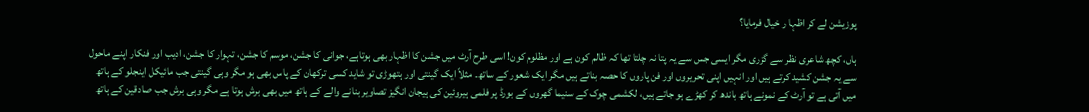پوزیشن لے کر اظہا ر خیال فرمایا؟

ہاں، کچھ شاعری نظر سے گزری مگر ایسی جس سے یہ پتا نہ چلتا تھا کہ ظالم کون ہے اور مظلوم کون! اسی طرح آرٹ میں جشن کا اظہار بھی ہوتاہے، جوانی کا جشن، موسم کا جشن، تہوار کا جشن، ادیب اور فنکار اپنے ماحول سے یہ جشن کشید کرتے ہیں اور انہیں اپنی تحریروں اور فن پاروں کا حصہ بناتے ہیں مگر ایک شعور کے ساتھ۔ مثلاً ایک گینتی اور ہتھوڑی تو شاید کسی ترکھان کے پاس بھی ہو مگر وہی گینتی جب مائیکل اینجلو کے ہاتھ میں آتی ہے تو آرٹ کے نمونے ہاتھ باندھ کر کھڑے ہو جاتے ہیں، لکشمی چوک کے سنیما گھروں کے بورڈ پر فلمی ہیروئین کی ہیجان انگیز تصاویر بنانے والے کے ہاتھ میں بھی برش ہوتا ہے مگر وہی برش جب صادقین کے ہاتھ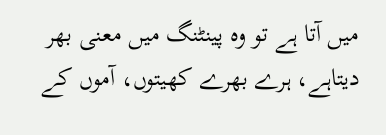میں آتا ہے تو وہ پینٹنگ میں معنی بھر دیتاہے، ہرے بھرے کھیتوں، آموں کے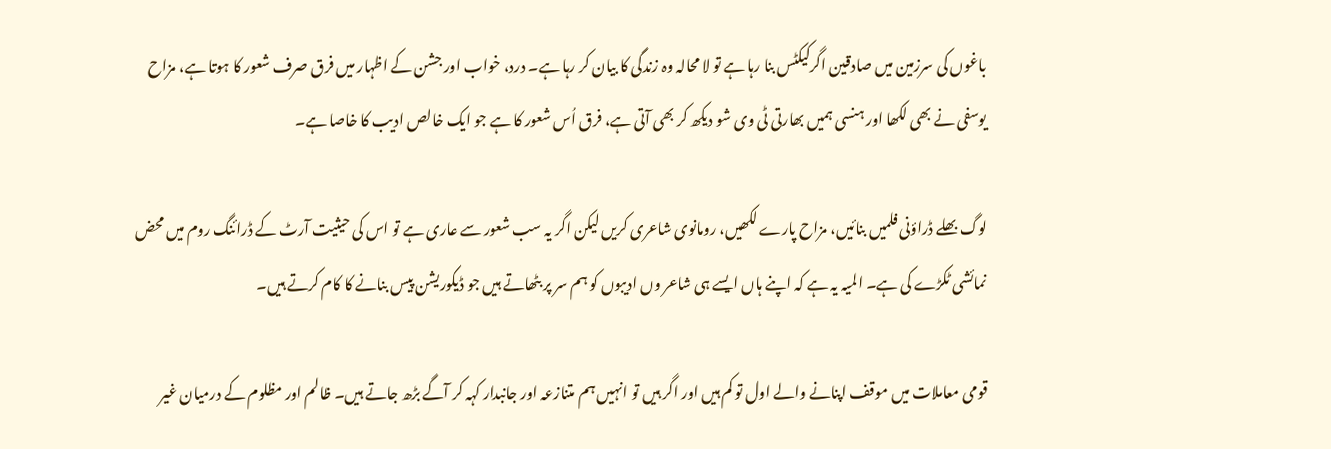باغوں کی سرزمین میں صادقین اگرکیکٹس بنا رہا ہے تو لا محالہ وہ زندگی کا بیان کر رہا ہے۔ درد، خواب اور جشن کے اظہار میں فرق صرف شعور کا ہوتا ہے، مزاح یوسفی نے بھی لکھا اور ہنسی ہمیں بھارتی ٹی وی شو دیکھ کر بھی آتی ہے، فرق اُس شعور کا ہے جو ایک خالص ادیب کا خاصا ہے۔

لوگ بھلے ڈراؤنی فلمیں بنائیں، مزاح پارے لکھیں، رومانوی شاعری کریں لیکن اگر یہ سب شعور سے عاری ہے تو اس کی حیثیت آرٹ کے ڈرائنگ روم میں محض نمائشی ٹکڑے کی ہے۔ المیہ یہ ہے کہ اپنے ہاں ایسے ہی شاعر وں ادیبوں کو ہم سر پر بٹھاتے ہیں جو ڈیکوریشن پیس بنانے کا کام کرتے ہیں۔

قومی معاملات میں موقف اپنانے والے اول تو کم ہیں اور اگر ہیں تو انہیں ہم متنازعہ اور جانبدار کہہ کر آگے بڑھ جاتے ہیں۔ ظالم اور مظلوم کے درمیان غیر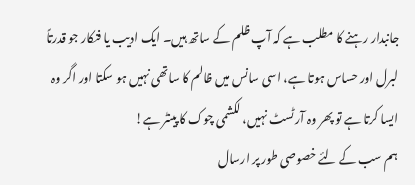جانبدار رہنے کا مطلب ہے کہ آپ ظلم کے ساتھ ہیں۔ ایک ادیب یا فنکار جو قدرتاً لبرل اور حساس ہوتا ہے، اسی سانس میں ظالم کا ساتھی نہیں ہو سکتا اور اگر وہ ایسا کرتا ہے تو پھر وہ آرٹسٹ نہیں، لکشمی چوک کا پینٹر ہے!
ہم سب کے لئے خصوصی طور پر ارسال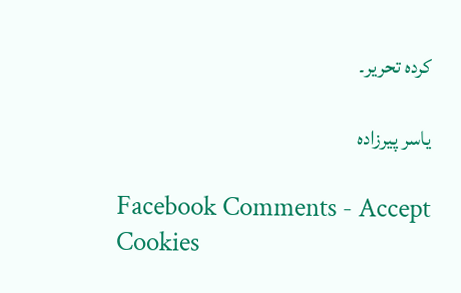کردہ تحریر۔

یاسر پیرزادہ

Facebook Comments - Accept Cookies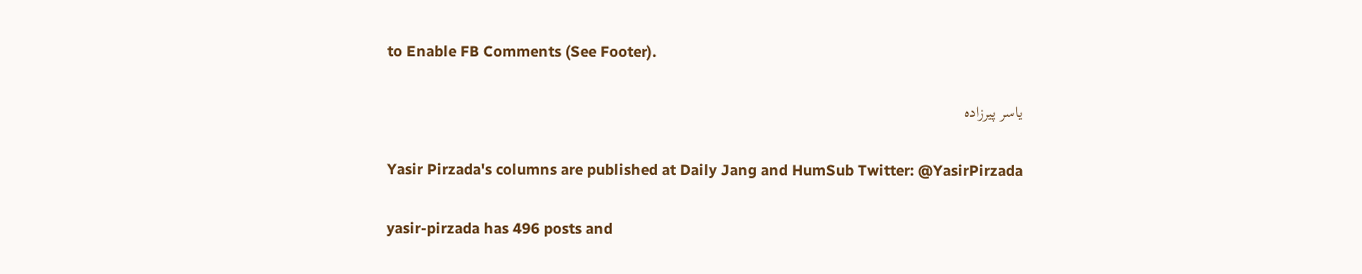to Enable FB Comments (See Footer).

یاسر پیرزادہ

Yasir Pirzada's columns are published at Daily Jang and HumSub Twitter: @YasirPirzada

yasir-pirzada has 496 posts and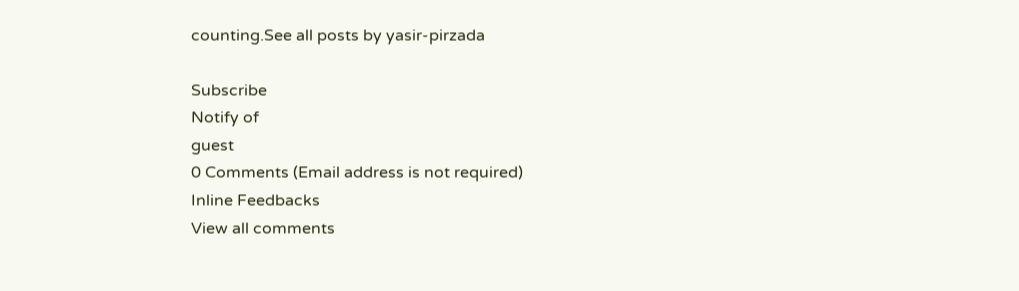counting.See all posts by yasir-pirzada

Subscribe
Notify of
guest
0 Comments (Email address is not required)
Inline Feedbacks
View all comments